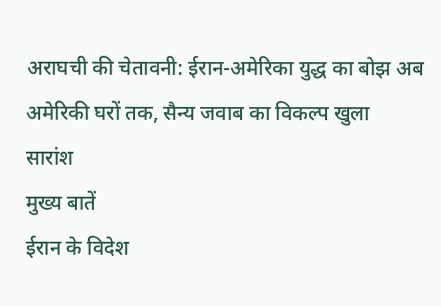अराघची की चेतावनी: ईरान-अमेरिका युद्ध का बोझ अब अमेरिकी घरों तक, सैन्य जवाब का विकल्प खुला
सारांश
मुख्य बातें
ईरान के विदेश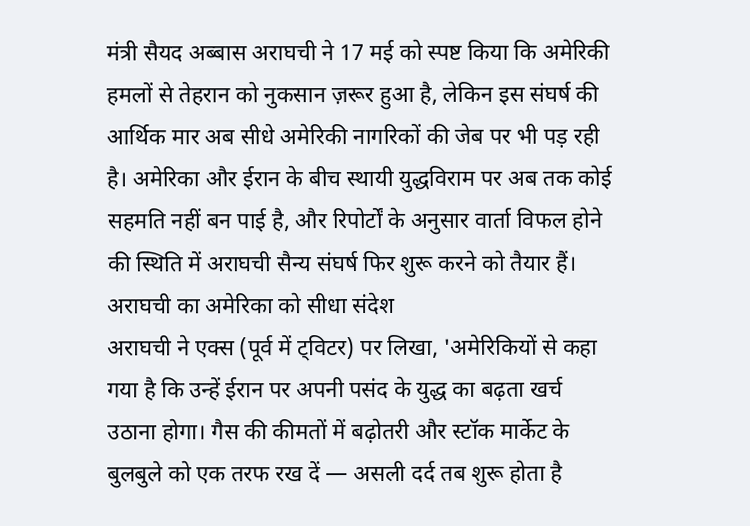मंत्री सैयद अब्बास अराघची ने 17 मई को स्पष्ट किया कि अमेरिकी हमलों से तेहरान को नुकसान ज़रूर हुआ है, लेकिन इस संघर्ष की आर्थिक मार अब सीधे अमेरिकी नागरिकों की जेब पर भी पड़ रही है। अमेरिका और ईरान के बीच स्थायी युद्धविराम पर अब तक कोई सहमति नहीं बन पाई है, और रिपोर्टों के अनुसार वार्ता विफल होने की स्थिति में अराघची सैन्य संघर्ष फिर शुरू करने को तैयार हैं।
अराघची का अमेरिका को सीधा संदेश
अराघची ने एक्स (पूर्व में ट्विटर) पर लिखा, 'अमेरिकियों से कहा गया है कि उन्हें ईरान पर अपनी पसंद के युद्ध का बढ़ता खर्च उठाना होगा। गैस की कीमतों में बढ़ोतरी और स्टॉक मार्केट के बुलबुले को एक तरफ रख दें — असली दर्द तब शुरू होता है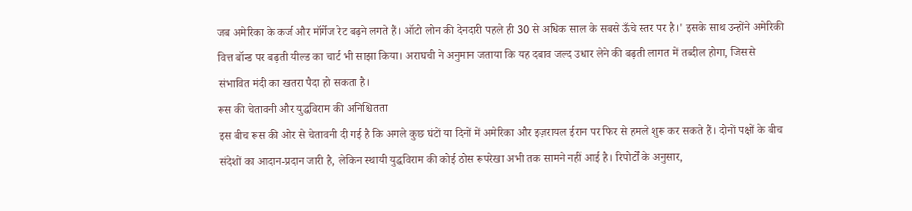जब अमेरिका के कर्ज और मॉर्गेज रेट बढ़ने लगते हैं। ऑटो लोन की देनदारी पहले ही 30 से अधिक साल के सबसे ऊँचे स्तर पर है।' इसके साथ उन्होंने अमेरिकी वित्त बॉन्ड पर बढ़ती यील्ड का चार्ट भी साझा किया। अराघची ने अनुमान जताया कि यह दबाव जल्द उधार लेने की बढ़ती लागत में तब्दील होगा, जिससे संभावित मंदी का खतरा पैदा हो सकता है।
रूस की चेतावनी और युद्धविराम की अनिश्चितता
इस बीच रूस की ओर से चेतावनी दी गई है कि अगले कुछ घंटों या दिनों में अमेरिका और इज़रायल ईरान पर फिर से हमले शुरू कर सकते हैं। दोनों पक्षों के बीच संदेशों का आदान-प्रदान जारी है, लेकिन स्थायी युद्धविराम की कोई ठोस रूपरेखा अभी तक सामने नहीं आई है। रिपोर्टों के अनुसार,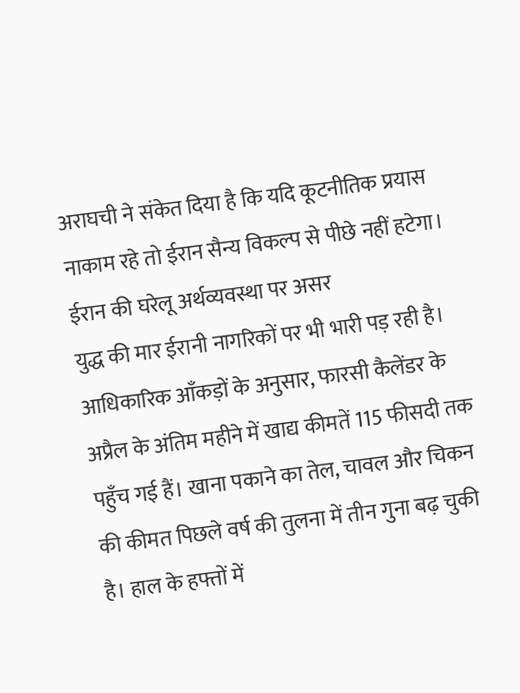अराघची ने संकेत दिया है कि यदि कूटनीतिक प्रयास नाकाम रहे तो ईरान सैन्य विकल्प से पीछे नहीं हटेगा।
ईरान की घरेलू अर्थव्यवस्था पर असर
युद्ध की मार ईरानी नागरिकों पर भी भारी पड़ रही है। आधिकारिक आँकड़ों के अनुसार, फारसी कैलेंडर के अप्रैल के अंतिम महीने में खाद्य कीमतें 115 फीसदी तक पहुँच गई हैं। खाना पकाने का तेल, चावल और चिकन की कीमत पिछले वर्ष की तुलना में तीन गुना बढ़ चुकी है। हाल के हफ्तों में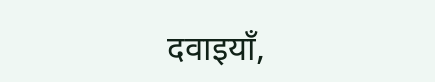दवाइयाँ,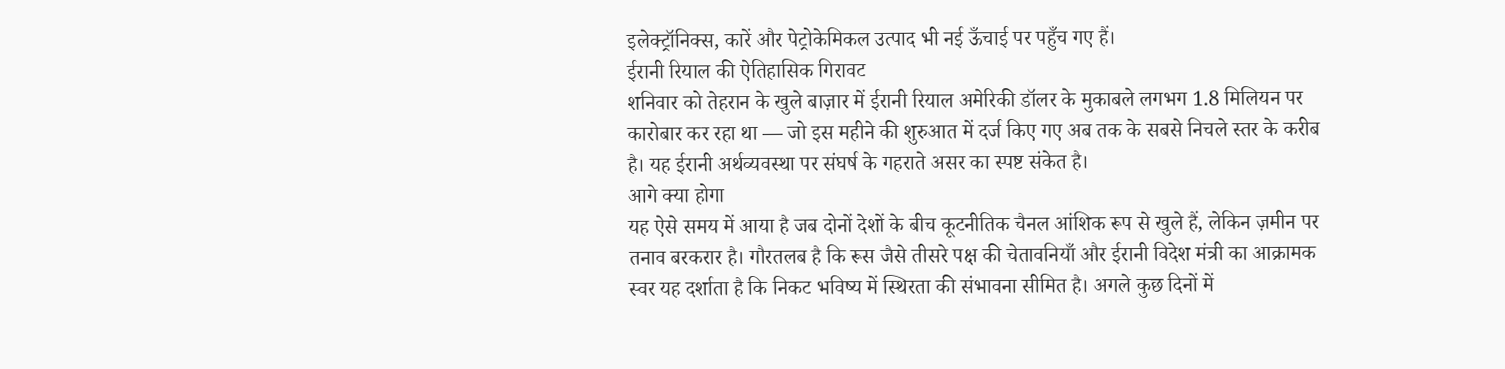इलेक्ट्रॉनिक्स, कारें और पेट्रोकेमिकल उत्पाद भी नई ऊँचाई पर पहुँच गए हैं।
ईरानी रियाल की ऐतिहासिक गिरावट
शनिवार को तेहरान के खुले बाज़ार में ईरानी रियाल अमेरिकी डॉलर के मुकाबले लगभग 1.8 मिलियन पर कारोबार कर रहा था — जो इस महीने की शुरुआत में दर्ज किए गए अब तक के सबसे निचले स्तर के करीब है। यह ईरानी अर्थव्यवस्था पर संघर्ष के गहराते असर का स्पष्ट संकेत है।
आगे क्या होगा
यह ऐसे समय में आया है जब दोनों देशों के बीच कूटनीतिक चैनल आंशिक रूप से खुले हैं, लेकिन ज़मीन पर तनाव बरकरार है। गौरतलब है कि रूस जैसे तीसरे पक्ष की चेतावनियाँ और ईरानी विदेश मंत्री का आक्रामक स्वर यह दर्शाता है कि निकट भविष्य में स्थिरता की संभावना सीमित है। अगले कुछ दिनों में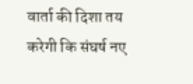वार्ता की दिशा तय करेगी कि संघर्ष नए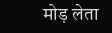मोड़ लेता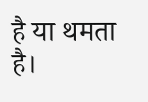है या थमता है।